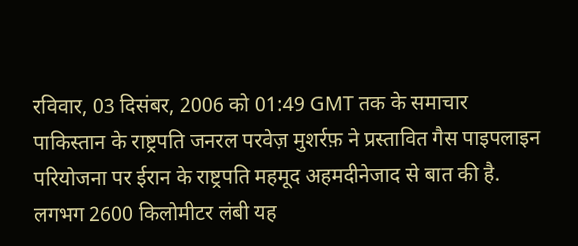रविवार, 03 दिसंबर, 2006 को 01:49 GMT तक के समाचार
पाकिस्तान के राष्ट्रपति जनरल परवेज़ मुशर्रफ़ ने प्रस्तावित गैस पाइपलाइन परियोजना पर ईरान के राष्ट्रपति महमूद अहमदीनेजाद से बात की है.
लगभग 2600 किलोमीटर लंबी यह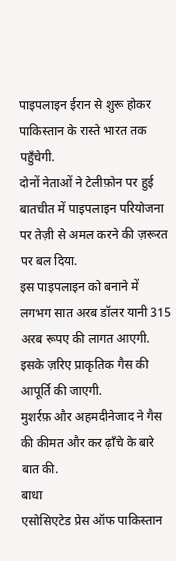पाइपलाइन ईरान से शुरू होकर पाकिस्तान के रास्ते भारत तक पहुँचेगी.
दोनों नेताओं ने टेलीफ़ोन पर हुई बातचीत में पाइपलाइन परियोजना पर तेज़ी से अमल करने की ज़रूरत पर बल दिया.
इस पाइपलाइन को बनाने में लगभग सात अरब डॉलर यानी 315 अरब रूपए की लागत आएगी. इसके ज़रिए प्राकृतिक गैस की आपूर्ति की जाएगी.
मुशर्रफ़ और अहमदीनेजाद ने गैस की कीमत और कर ढ़ाँचे के बारे बात की.
बाधा
एसोसिएटेड प्रेस ऑफ पाकिस्तान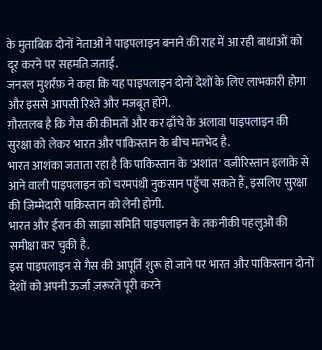के मुताबिक दोनों नेताओं ने पाइपलाइन बनाने की राह में आ रही बाधाओं को दूर करने पर सहमति जताई.
जनरल मुशर्रफ़ ने कहा कि यह पाइपलाइन दोनों देशों के लिए लाभकारी होगा और इससे आपसी रिश्ते और मजबूत होंगे.
ग़ौरतलब है कि गैस की कीमतों और कर ढ़ाँचे के अलावा पाइपलाइन की सुरक्षा को लेकर भारत और पाकिस्तान के बीच मतभेद है.
भारत आशंका जताता रहा है कि पाकिस्तान के 'अशांत' वज़ीरिस्तान इलाक़े से आने वाली पाइपलाइन को चरमपंथी नुकसान पहुँचा सकते हैं, इसलिए सुरक्षा की ज़िम्मेदारी पाकिस्तान को लेनी होगी.
भारत और ईरान की साझा समिति पाइपलाइन के तकनीकी पहलुओं की समीक्षा कर चुकी है.
इस पाइपलाइन से गैस की आपूर्ति शुरू हो जाने पर भारत और पाकिस्तान दोनों देशों को अपनी ऊर्जा ज़रूरतें पूरी करने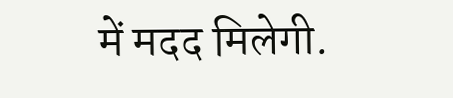में मदद मिलेगी.